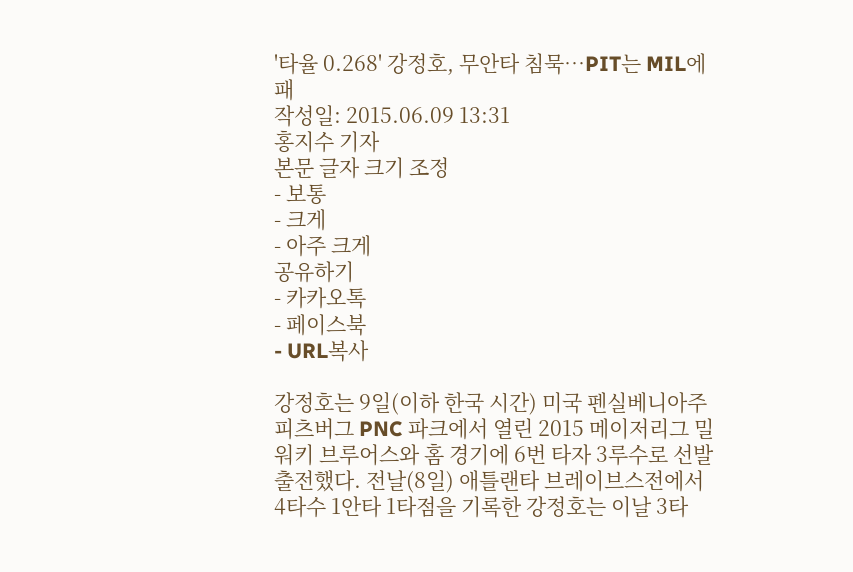'타율 0.268' 강정호, 무안타 침묵…PIT는 MIL에 패
작성일: 2015.06.09 13:31
홍지수 기자
본문 글자 크기 조정
- 보통
- 크게
- 아주 크게
공유하기
- 카카오톡
- 페이스북
- URL복사

강정호는 9일(이하 한국 시간) 미국 펜실베니아주 피츠버그 PNC 파크에서 열린 2015 메이저리그 밀워키 브루어스와 홈 경기에 6번 타자 3루수로 선발 출전했다. 전날(8일) 애틀랜타 브레이브스전에서 4타수 1안타 1타점을 기록한 강정호는 이날 3타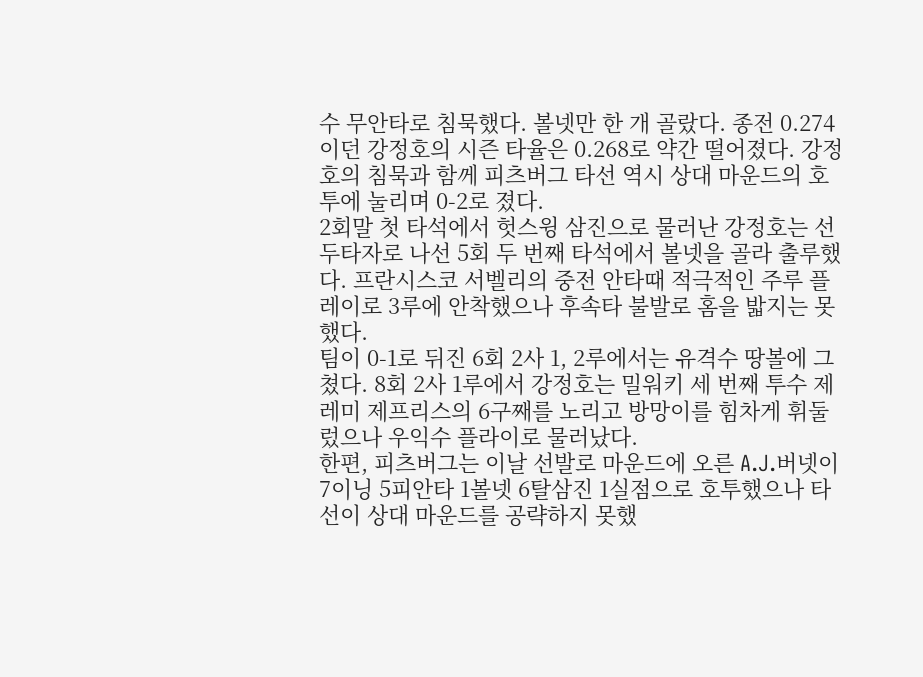수 무안타로 침묵했다. 볼넷만 한 개 골랐다. 종전 0.274이던 강정호의 시즌 타율은 0.268로 약간 떨어졌다. 강정호의 침묵과 함께 피츠버그 타선 역시 상대 마운드의 호투에 눌리며 0-2로 졌다.
2회말 첫 타석에서 헛스윙 삼진으로 물러난 강정호는 선두타자로 나선 5회 두 번째 타석에서 볼넷을 골라 출루했다. 프란시스코 서벨리의 중전 안타때 적극적인 주루 플레이로 3루에 안착했으나 후속타 불발로 홈을 밟지는 못했다.
팀이 0-1로 뒤진 6회 2사 1, 2루에서는 유격수 땅볼에 그쳤다. 8회 2사 1루에서 강정호는 밀워키 세 번째 투수 제레미 제프리스의 6구째를 노리고 방망이를 힘차게 휘둘렀으나 우익수 플라이로 물러났다.
한편, 피츠버그는 이날 선발로 마운드에 오른 A.J.버넷이 7이닝 5피안타 1볼넷 6탈삼진 1실점으로 호투했으나 타선이 상대 마운드를 공략하지 못했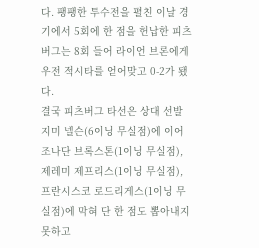다. 팽팽한 투수전을 펼친 이날 경기에서 5회에 한 점을 헌납한 피츠버그는 8회 들어 라이언 브론에게 우전 적시타를 얻어맞고 0-2가 됐다.
결국 피츠버그 타선은 상대 선발 지미 넬슨(6이닝 무실점)에 이어 조나단 브록스톤(1이닝 무실점), 제레미 제프리스(1이닝 무실점), 프란시스코 로드리게스(1이닝 무실점)에 막혀 단 한 점도 뽑아내지 못하고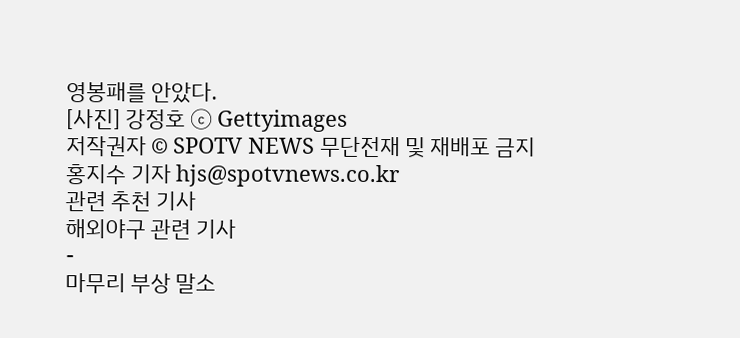영봉패를 안았다.
[사진] 강정호 ⓒ Gettyimages
저작권자 © SPOTV NEWS 무단전재 및 재배포 금지
홍지수 기자 hjs@spotvnews.co.kr
관련 추천 기사
해외야구 관련 기사
-
마무리 부상 말소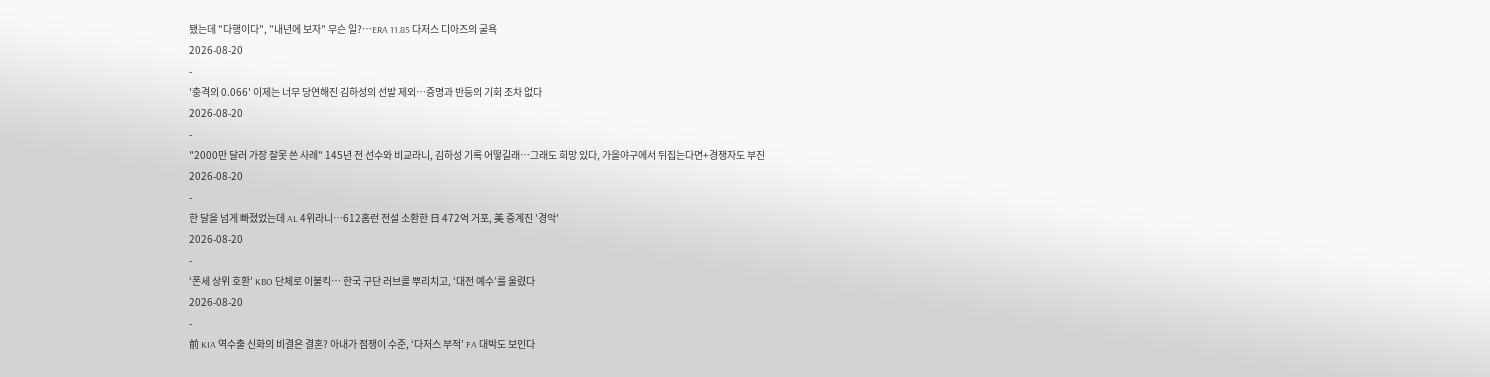됐는데 "다행이다", "내년에 보자" 무슨 일?…ERA 11.85 다저스 디아즈의 굴욕
2026-08-20
-
'충격의 0.066' 이제는 너무 당연해진 김하성의 선발 제외…증명과 반등의 기회 조차 없다
2026-08-20
-
"2000만 달러 가장 잘못 쓴 사례" 145년 전 선수와 비교라니, 김하성 기록 어떻길래…그래도 희망 있다, 가을야구에서 뒤집는다면+경쟁자도 부진
2026-08-20
-
한 달을 넘게 빠졌었는데 AL 4위라니…612홈런 전설 소환한 日 472억 거포, 美 중계진 '경악'
2026-08-20
-
‘폰세 상위 호환’ KBO 단체로 이불킥… 한국 구단 러브콜 뿌리치고, ‘대전 예수’를 울렸다
2026-08-20
-
前 KIA 역수출 신화의 비결은 결혼? 아내가 점쟁이 수준, ‘다저스 부적’ FA 대박도 보인다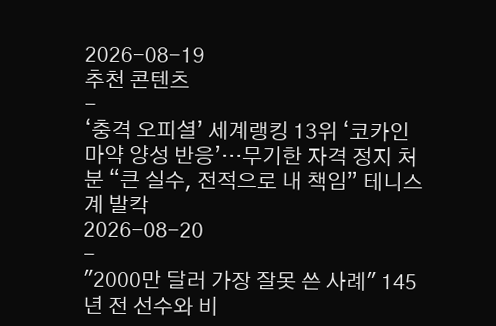2026-08-19
추천 콘텐츠
-
‘충격 오피셜’ 세계랭킹 13위 ‘코카인 마약 양성 반응’…무기한 자격 정지 처분 “큰 실수, 전적으로 내 책임” 테니스계 발칵
2026-08-20
-
"2000만 달러 가장 잘못 쓴 사례" 145년 전 선수와 비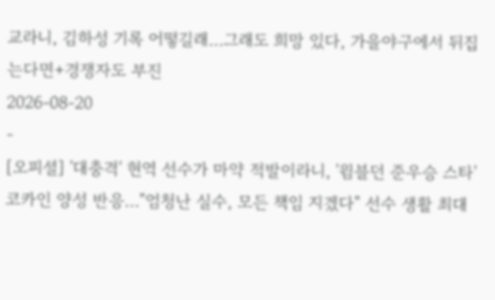교라니, 김하성 기록 어떻길래…그래도 희망 있다, 가을야구에서 뒤집는다면+경쟁자도 부진
2026-08-20
-
[오피셜] '대충격' 현역 선수가 마약 적발이라니, '윔블던 준우승 스타' 코카인 양성 반응…"엄청난 실수, 모든 책임 지겠다" 선수 생활 최대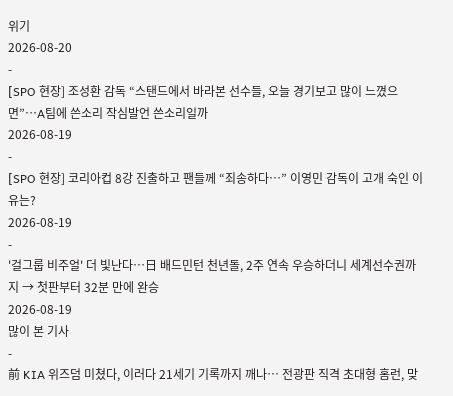위기
2026-08-20
-
[SPO 현장] 조성환 감독 “스탠드에서 바라본 선수들, 오늘 경기보고 많이 느꼈으면”…A팀에 쓴소리 작심발언 쓴소리일까
2026-08-19
-
[SPO 현장] 코리아컵 8강 진출하고 팬들께 “죄송하다…” 이영민 감독이 고개 숙인 이유는?
2026-08-19
-
'걸그룹 비주얼' 더 빛난다…日 배드민턴 천년돌, 2주 연속 우승하더니 세계선수권까지 → 첫판부터 32분 만에 완승
2026-08-19
많이 본 기사
-
前 KIA 위즈덤 미쳤다, 이러다 21세기 기록까지 깨나… 전광판 직격 초대형 홈런, 맞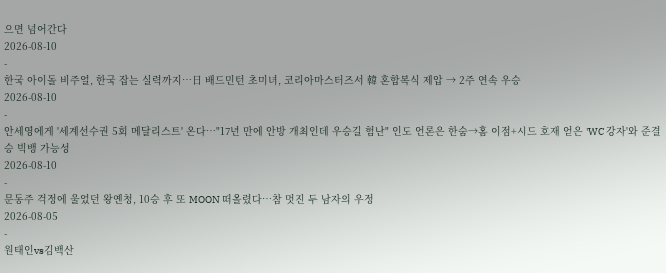으면 넘어간다
2026-08-10
-
한국 아이돌 비주얼, 한국 잡는 실력까지…日 배드민턴 초미녀, 코리아마스터즈서 韓 혼합복식 제압 → 2주 연속 우승
2026-08-10
-
안세영에게 '세계선수권 5회 메달리스트' 온다…"17년 만에 안방 개최인데 우승길 험난" 인도 언론은 한숨→홈 이점+시드 호재 얻은 'WC 강자'와 준결승 빅뱅 가능성
2026-08-10
-
문동주 걱정에 울었던 왕옌청, 10승 후 또 MOON 떠올렸다…참 멋진 두 남자의 우정
2026-08-05
-
원태인vs김백산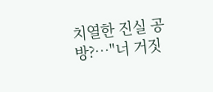치열한 진실 공방?…"너 거짓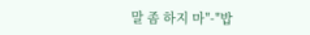말 좀 하지 마"-"밥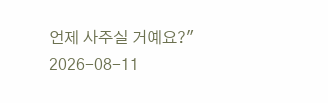언제 사주실 거예요?"
2026-08-11